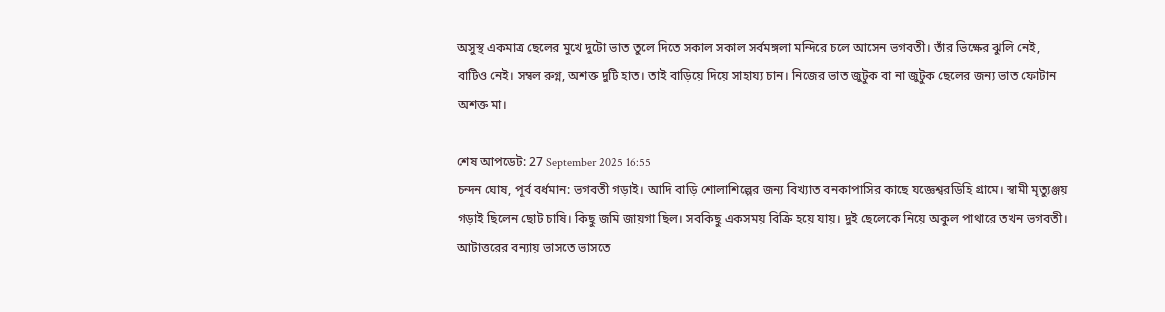অসুস্থ একমাত্র ছেলের মুখে দুটো ভাত তুলে দিতে সকাল সকাল সর্বমঙ্গলা মন্দিরে চলে আসেন ভগবতী। তাঁর ভিক্ষের ঝুলি নেই, বাটিও নেই। সম্বল রুগ্ন, অশক্ত দুটি হাত। তাই বাড়িয়ে দিয়ে সাহায্য চান। নিজের ভাত জুটুক বা না জুটুক ছেলের জন্য ভাত ফোটান অশক্ত মা।

শেষ আপডেট: 27 September 2025 16:55
চন্দন ঘোষ, পূর্ব বর্ধমান: ভগবতী গড়াই। আদি বাড়ি শোলাশিল্পের জন্য বিখ্যাত বনকাপাসির কাছে যজ্ঞেশ্বরডিহি গ্রামে। স্বামী মৃত্যুঞ্জয় গড়াই ছিলেন ছোট চাষি। কিছু জমি জায়গা ছিল। সবকিছু একসময় বিক্রি হয়ে যায়। দুই ছেলেকে নিয়ে অকুল পাথারে তখন ভগবতী। আটাত্তরের বন্যায় ভাসতে ভাসতে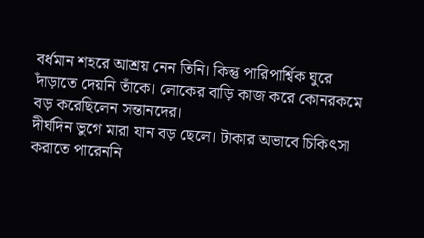বর্ধমান শহরে আশ্রয় নেন তিনি। কিন্তু পারিপার্শ্বিক ঘুরে দাঁড়াতে দেয়নি তাঁকে। লোকের বাড়ি কাজ করে কোনরকমে বড় করেছিলেন সন্তানদের।
দীর্ঘদিন ভুগে মারা যান বড় ছেলে। টাকার অভাবে চিকিৎসা করাতে পারেননি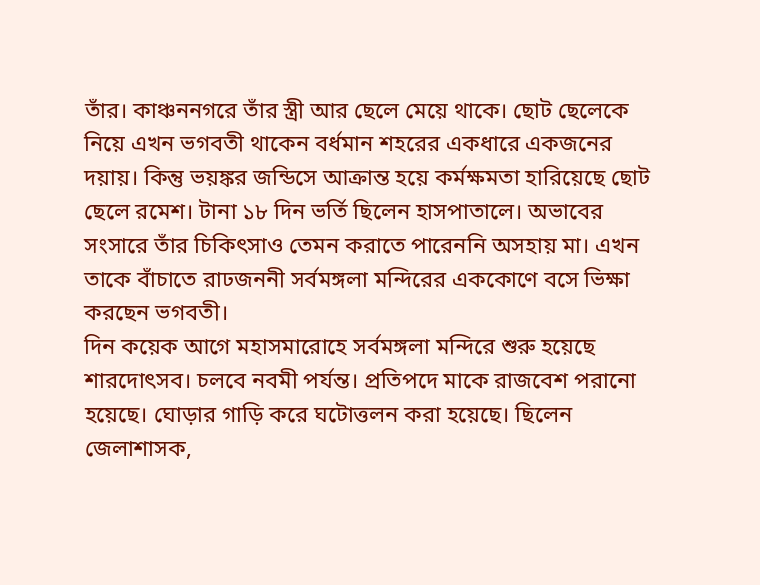তাঁর। কাঞ্চননগরে তাঁর স্ত্রী আর ছেলে মেয়ে থাকে। ছোট ছেলেকে নিয়ে এখন ভগবতী থাকেন বর্ধমান শহরের একধারে একজনের দয়ায়। কিন্তু ভয়ঙ্কর জন্ডিসে আক্রান্ত হয়ে কর্মক্ষমতা হারিয়েছে ছোট ছেলে রমেশ। টানা ১৮ দিন ভর্তি ছিলেন হাসপাতালে। অভাবের সংসারে তাঁর চিকিৎসাও তেমন করাতে পারেননি অসহায় মা। এখন তাকে বাঁচাতে রাঢজননী সর্বমঙ্গলা মন্দিরের এককোণে বসে ভিক্ষা করছেন ভগবতী।
দিন কয়েক আগে মহাসমারোহে সর্বমঙ্গলা মন্দিরে শুরু হয়েছে শারদোৎসব। চলবে নবমী পর্যন্ত। প্রতিপদে মাকে রাজবেশ পরানো হয়েছে। ঘোড়ার গাড়ি করে ঘটোত্তলন করা হয়েছে। ছিলেন জেলাশাসক,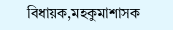বিধায়ক,মহকুমাশাসক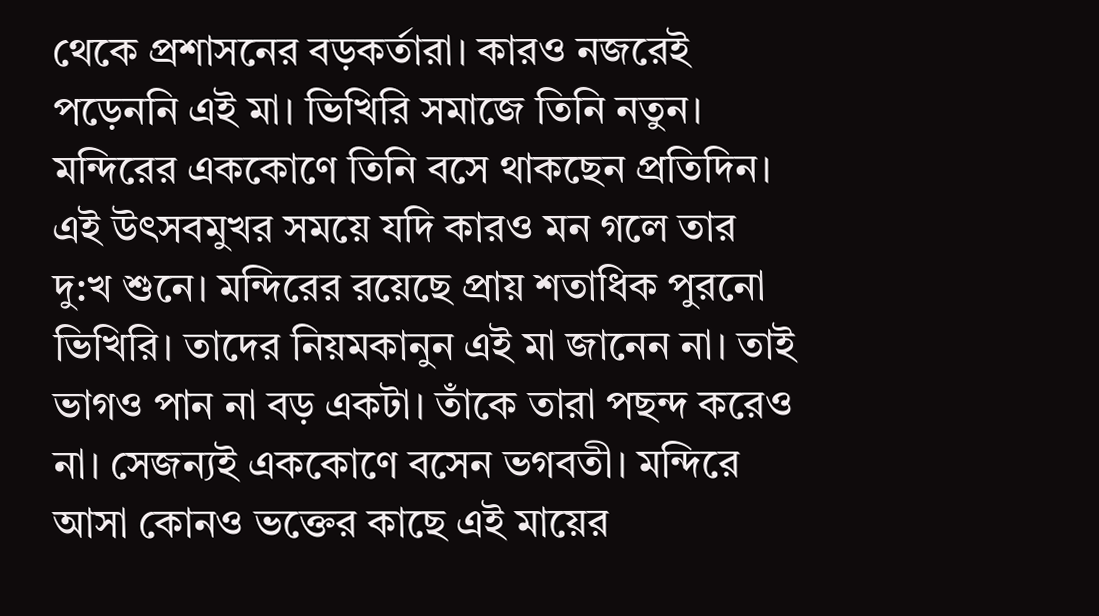থেকে প্রশাসনের বড়কর্তারা। কারও নজরেই পড়েননি এই মা। ভিখিরি সমাজে তিনি নতুন। মন্দিরের এককোণে তিনি বসে থাকছেন প্রতিদিন। এই উৎসবমুখর সময়ে যদি কারও মন গলে তার দু:খ শুনে। মন্দিরের রয়েছে প্রায় শতাধিক পুরনো ভিখিরি। তাদের নিয়মকানুন এই মা জানেন না। তাই ভাগও পান না বড় একটা। তাঁকে তারা পছন্দ করেও না। সেজন্যই এককোণে বসেন ভগবতী। মন্দিরে আসা কোনও ভক্তের কাছে এই মায়ের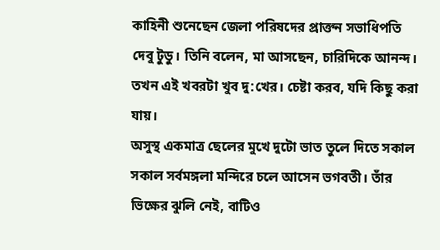কাহিনী শুনেছেন জেলা পরিষদের প্রাক্তন সভাধিপতি দেবু টুডু। তিনি বলেন, মা আসছেন, চারিদিকে আনন্দ। তখন এই খবরটা খুব দু:খের। চেষ্টা করব, যদি কিছু করা যায়।
অসুস্থ একমাত্র ছেলের মুখে দুটো ভাত তুলে দিতে সকাল সকাল সর্বমঙ্গলা মন্দিরে চলে আসেন ভগবতী। তাঁর ভিক্ষের ঝুলি নেই, বাটিও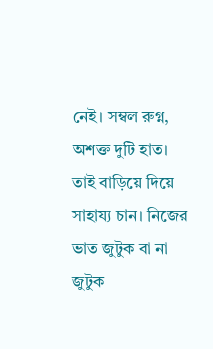নেই। সম্বল রুগ্ন, অশক্ত দুটি হাত। তাই বাড়িয়ে দিয়ে সাহায্য চান। নিজের ভাত জুটুক বা না জুটুক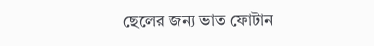ছেলের জন্য ভাত ফোটান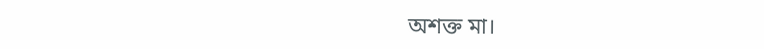অশক্ত মা।